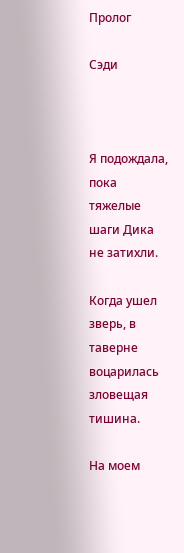Пролог

Сэди



Я подождала, пока тяжелые шаги Дика не затихли.

Когда ушел зверь, в таверне воцарилась зловещая тишина.

На моем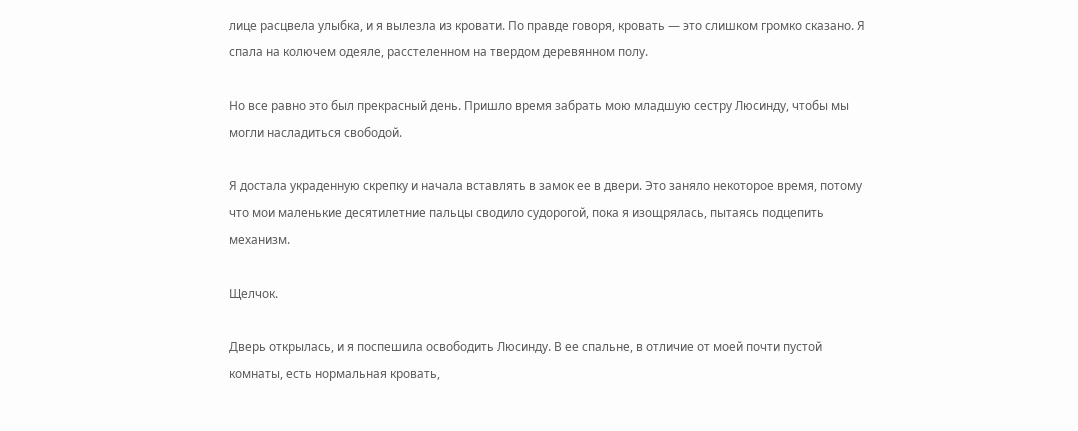лице расцвела улыбка, и я вылезла из кровати. По правде говоря, кровать — это слишком громко сказано. Я спала на колючем одеяле, расстеленном на твердом деревянном полу.

Но все равно это был прекрасный день. Пришло время забрать мою младшую сестру Люсинду, чтобы мы могли насладиться свободой.

Я достала украденную скрепку и начала вставлять в замок ее в двери. Это заняло некоторое время, потому что мои маленькие десятилетние пальцы сводило судорогой, пока я изощрялась, пытаясь подцепить механизм.

Щелчок.

Дверь открылась, и я поспешила освободить Люсинду. В ее спальне, в отличие от моей почти пустой комнаты, есть нормальная кровать,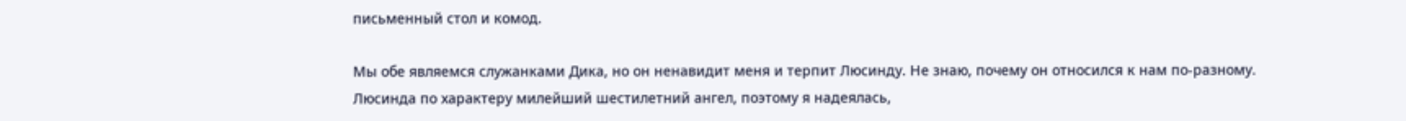письменный стол и комод.

Мы обе являемся служанками Дика, но он ненавидит меня и терпит Люсинду. Не знаю, почему он относился к нам по-разному. Люсинда по характеру милейший шестилетний ангел, поэтому я надеялась,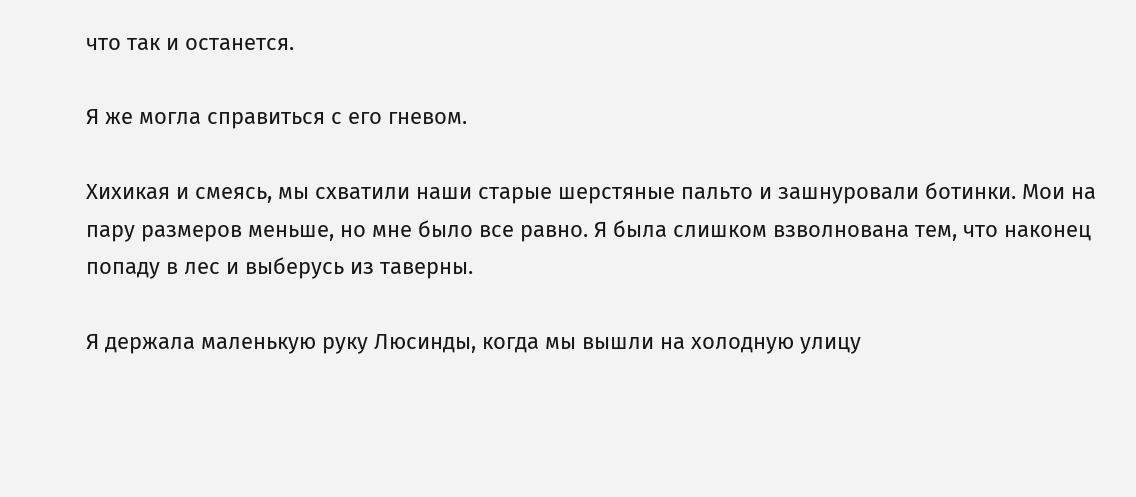что так и останется.

Я же могла справиться с его гневом.

Хихикая и смеясь, мы схватили наши старые шерстяные пальто и зашнуровали ботинки. Мои на пару размеров меньше, но мне было все равно. Я была слишком взволнована тем, что наконец попаду в лес и выберусь из таверны.

Я держала маленькую руку Люсинды, когда мы вышли на холодную улицу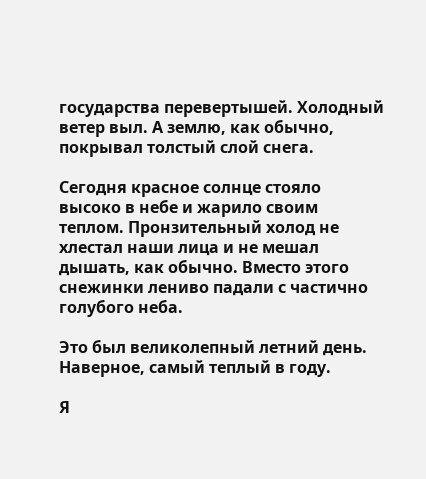государства перевертышей. Холодный ветер выл. А землю, как обычно, покрывал толстый слой снега.

Сегодня красное солнце стояло высоко в небе и жарило своим теплом. Пронзительный холод не хлестал наши лица и не мешал дышать, как обычно. Вместо этого снежинки лениво падали с частично голубого неба.

Это был великолепный летний день. Наверное, самый теплый в году.

Я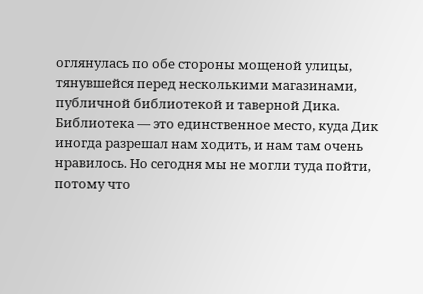оглянулась по обе стороны мощеной улицы, тянувшейся перед несколькими магазинами, публичной библиотекой и таверной Дика. Библиотека — это единственное место, куда Дик иногда разрешал нам ходить, и нам там очень нравилось. Но сегодня мы не могли туда пойти, потому что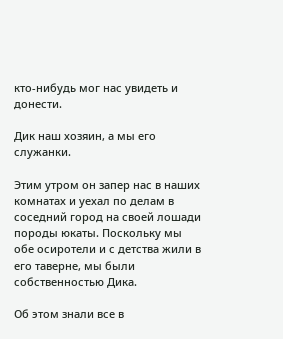кто-нибудь мог нас увидеть и донести.

Дик наш хозяин, а мы его служанки.

Этим утром он запер нас в наших комнатах и уехал по делам в соседний город на своей лошади породы юкаты. Поскольку мы обе осиротели и с детства жили в его таверне, мы были собственностью Дика.

Об этом знали все в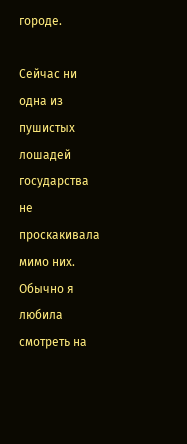городе.

Сейчас ни одна из пушистых лошадей государства не проскакивала мимо них. Обычно я любила смотреть на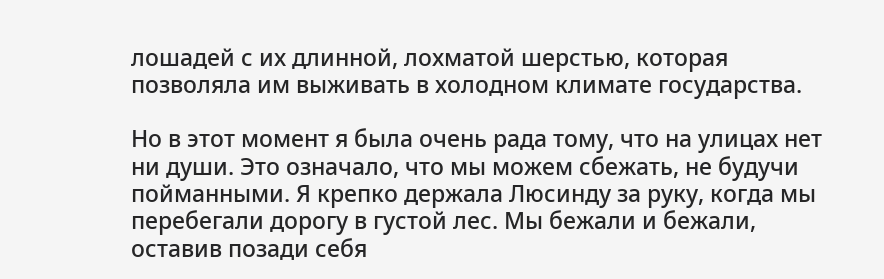лошадей с их длинной, лохматой шерстью, которая позволяла им выживать в холодном климате государства.

Но в этот момент я была очень рада тому, что на улицах нет ни души. Это означало, что мы можем сбежать, не будучи пойманными. Я крепко держала Люсинду за руку, когда мы перебегали дорогу в густой лес. Мы бежали и бежали, оставив позади себя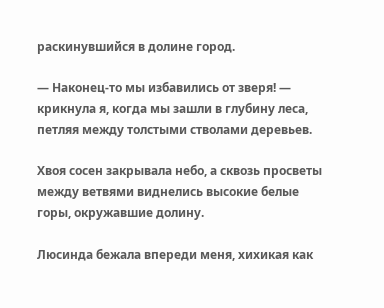раскинувшийся в долине город.

— Наконец-то мы избавились от зверя! — крикнула я, когда мы зашли в глубину леса, петляя между толстыми стволами деревьев.

Хвоя сосен закрывала небо, а сквозь просветы между ветвями виднелись высокие белые горы, окружавшие долину.

Люсинда бежала впереди меня, хихикая как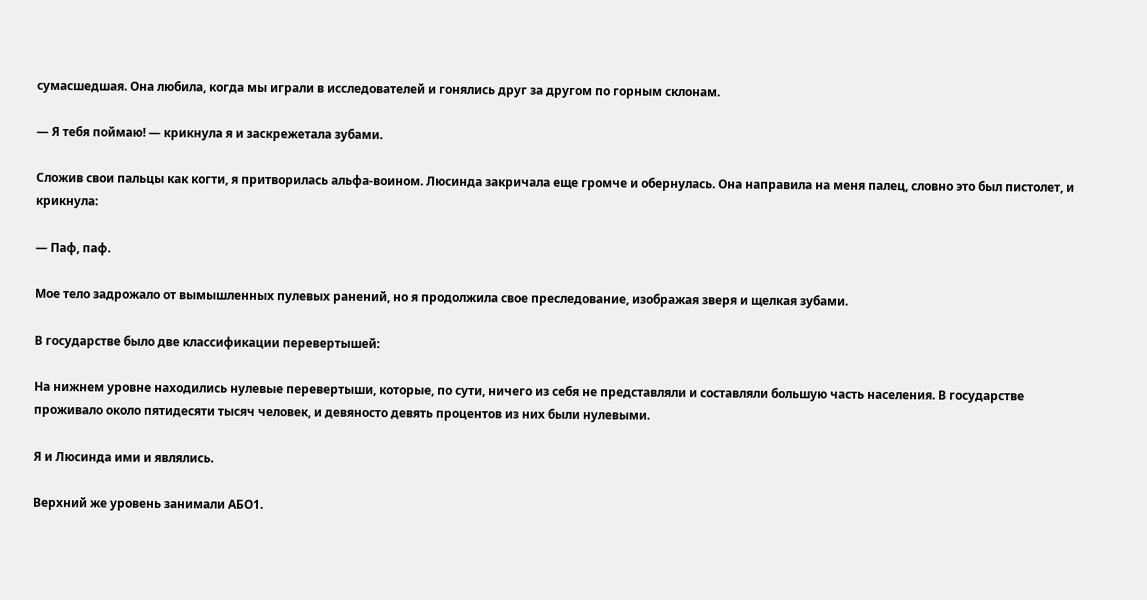сумасшедшая. Она любила, когда мы играли в исследователей и гонялись друг за другом по горным склонам.

— Я тебя поймаю! — крикнула я и заскрежетала зубами.

Сложив свои пальцы как когти, я притворилась альфа-воином. Люсинда закричала еще громче и обернулась. Она направила на меня палец, словно это был пистолет, и крикнула:

— Паф, паф.

Мое тело задрожало от вымышленных пулевых ранений, но я продолжила свое преследование, изображая зверя и щелкая зубами.

В государстве было две классификации перевертышей:

На нижнем уровне находились нулевые перевертыши, которые, по сути, ничего из себя не представляли и составляли большую часть населения. В государстве проживало около пятидесяти тысяч человек, и девяносто девять процентов из них были нулевыми.

Я и Люсинда ими и являлись.

Верхний же уровень занимали АБО1.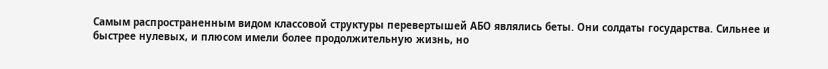Самым распространенным видом классовой структуры перевертышей АБО являлись беты. Они солдаты государства. Сильнее и быстрее нулевых, и плюсом имели более продолжительную жизнь, но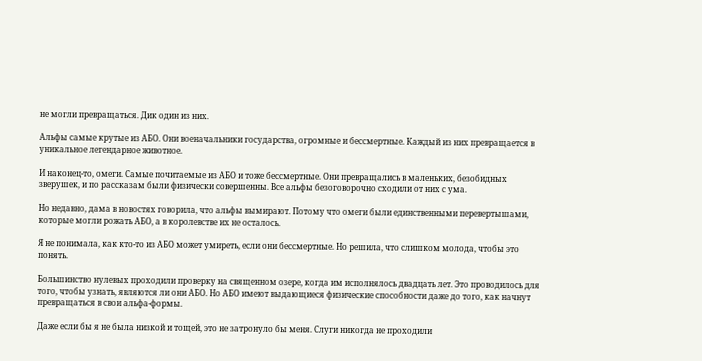не могли превращаться. Дик один из них.

Альфы самые крутые из АБО. Они военачальники государства, огромные и бессмертные. Каждый из них превращается в уникальное легендарное животное.

И наконец-то, омеги. Самые почитаемые из АБО и тоже бессмертные. Они превращались в маленьких, безобидных зверушек, и по рассказам были физически совершенны. Все альфы безоговорочно сходили от них с ума.

Но недавно, дама в новостях говорила, что альфы вымирают. Потому что омеги были единственными перевертышами, которые могли рожать АБО, а в королевстве их не осталось.

Я не понимала, как кто-то из АБО может умиреть, если они бессмертные. Но решила, что слишком молода, чтобы это понять.

Большинство нулевых проходили проверку на священном озере, когда им исполнялось двадцать лет. Это проводилось для того, чтобы узнать, являются ли они АБО. Но АБО имеют выдающиеся физические способности даже до того, как начнут превращаться в свои альфа-формы.

Даже если бы я не была низкой и тощей, это не затронуло бы меня. Слуги никогда не проходили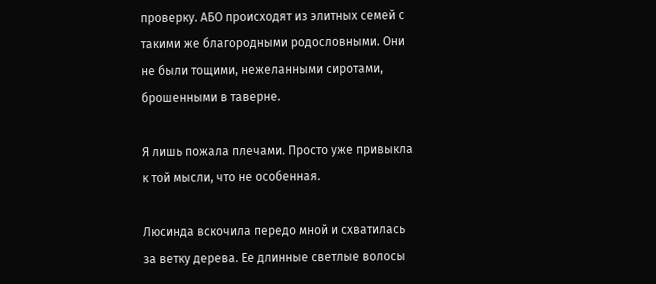проверку. АБО происходят из элитных семей с такими же благородными родословными. Они не были тощими, нежеланными сиротами, брошенными в таверне.

Я лишь пожала плечами. Просто уже привыкла к той мысли, что не особенная.

Люсинда вскочила передо мной и схватилась за ветку дерева. Ее длинные светлые волосы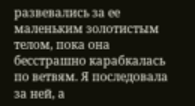развевались за ее маленьким золотистым телом, пока она бесстрашно карабкалась по ветвям. Я последовала за ней, а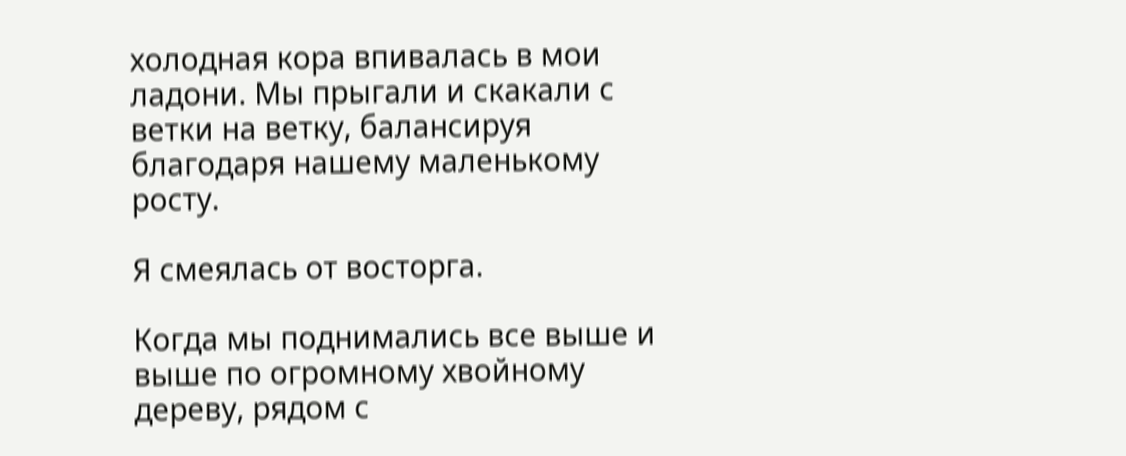холодная кора впивалась в мои ладони. Мы прыгали и скакали с ветки на ветку, балансируя благодаря нашему маленькому росту.

Я смеялась от восторга.

Когда мы поднимались все выше и выше по огромному хвойному дереву, рядом с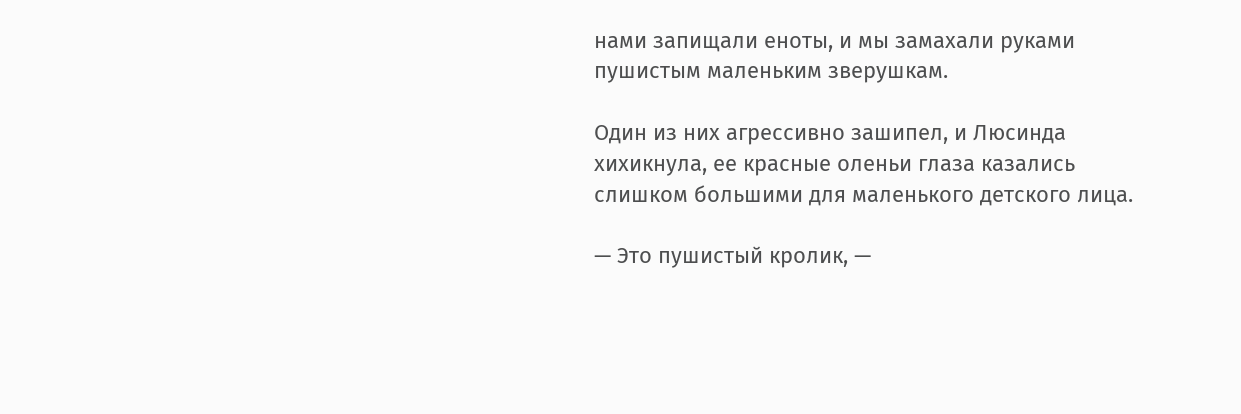нами запищали еноты, и мы замахали руками пушистым маленьким зверушкам.

Один из них агрессивно зашипел, и Люсинда хихикнула, ее красные оленьи глаза казались слишком большими для маленького детского лица.

— Это пушистый кролик, —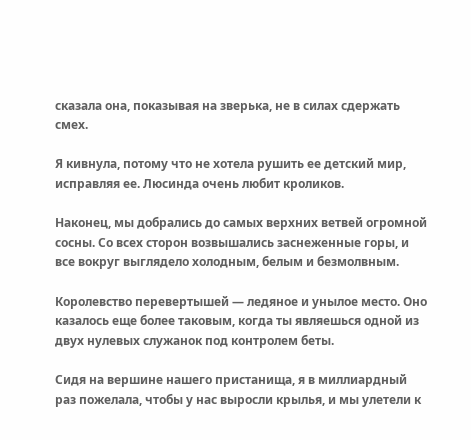сказала она, показывая на зверька, не в силах сдержать смех.

Я кивнула, потому что не хотела рушить ее детский мир, исправляя ее. Люсинда очень любит кроликов.

Наконец, мы добрались до самых верхних ветвей огромной сосны. Со всех сторон возвышались заснеженные горы, и все вокруг выглядело холодным, белым и безмолвным.

Королевство перевертышей — ледяное и унылое место. Оно казалось еще более таковым, когда ты являешься одной из двух нулевых служанок под контролем беты.

Сидя на вершине нашего пристанища, я в миллиардный раз пожелала, чтобы у нас выросли крылья, и мы улетели к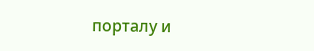порталу и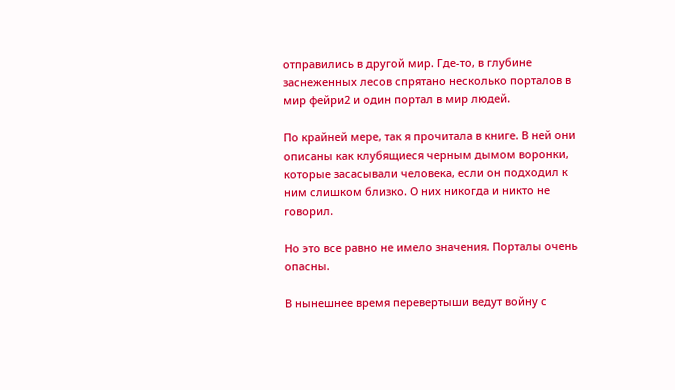отправились в другой мир. Где-то, в глубине заснеженных лесов спрятано несколько порталов в мир фейри2 и один портал в мир людей.

По крайней мере, так я прочитала в книге. В ней они описаны как клубящиеся черным дымом воронки, которые засасывали человека, если он подходил к ним слишком близко. О них никогда и никто не говорил.

Но это все равно не имело значения. Порталы очень опасны.

В нынешнее время перевертыши ведут войну с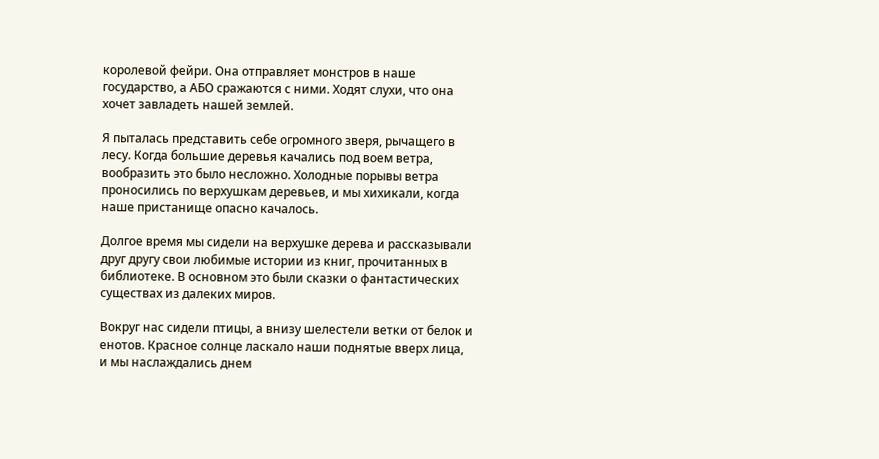королевой фейри. Она отправляет монстров в наше государство, а АБО сражаются с ними. Ходят слухи, что она хочет завладеть нашей землей.

Я пыталась представить себе огромного зверя, рычащего в лесу. Когда большие деревья качались под воем ветра, вообразить это было несложно. Холодные порывы ветра проносились по верхушкам деревьев, и мы хихикали, когда наше пристанище опасно качалось.

Долгое время мы сидели на верхушке дерева и рассказывали друг другу свои любимые истории из книг, прочитанных в библиотеке. В основном это были сказки о фантастических существах из далеких миров.

Вокруг нас сидели птицы, а внизу шелестели ветки от белок и енотов. Красное солнце ласкало наши поднятые вверх лица, и мы наслаждались днем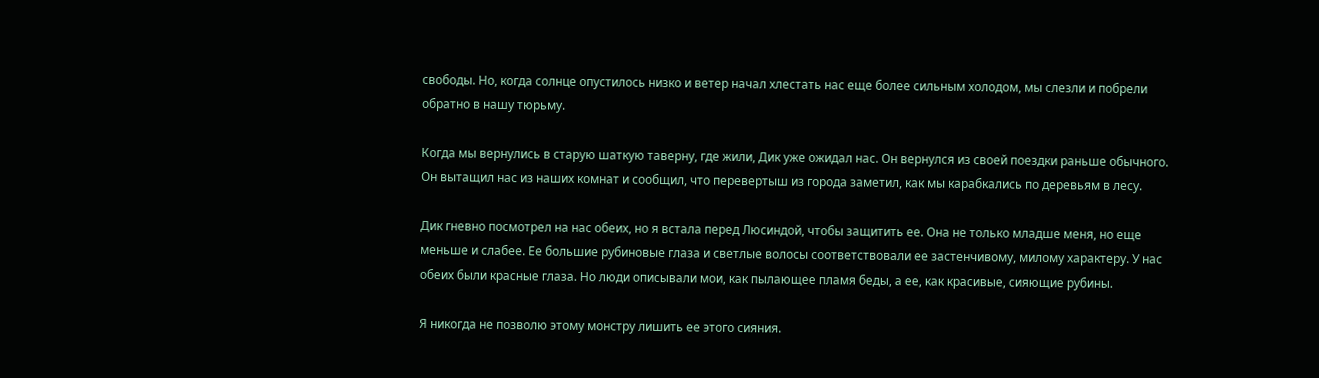свободы. Но, когда солнце опустилось низко и ветер начал хлестать нас еще более сильным холодом, мы слезли и побрели обратно в нашу тюрьму.

Когда мы вернулись в старую шаткую таверну, где жили, Дик уже ожидал нас. Он вернулся из своей поездки раньше обычного. Он вытащил нас из наших комнат и сообщил, что перевертыш из города заметил, как мы карабкались по деревьям в лесу.

Дик гневно посмотрел на нас обеих, но я встала перед Люсиндой, чтобы защитить ее. Она не только младше меня, но еще меньше и слабее. Ее большие рубиновые глаза и светлые волосы соответствовали ее застенчивому, милому характеру. У нас обеих были красные глаза. Но люди описывали мои, как пылающее пламя беды, а ее, как красивые, сияющие рубины.

Я никогда не позволю этому монстру лишить ее этого сияния.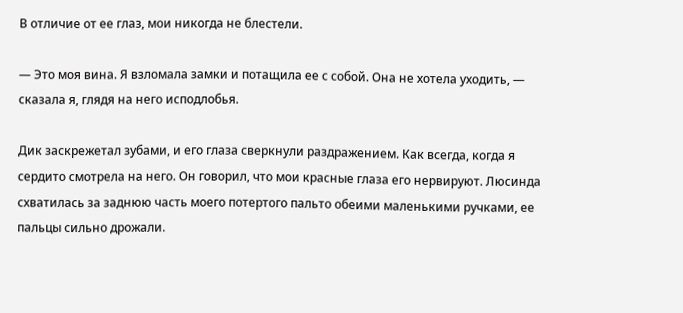В отличие от ее глаз, мои никогда не блестели.

— Это моя вина. Я взломала замки и потащила ее с собой. Она не хотела уходить, — сказала я, глядя на него исподлобья.

Дик заскрежетал зубами, и его глаза сверкнули раздражением. Как всегда, когда я сердито смотрела на него. Он говорил, что мои красные глаза его нервируют. Люсинда схватилась за заднюю часть моего потертого пальто обеими маленькими ручками, ее пальцы сильно дрожали.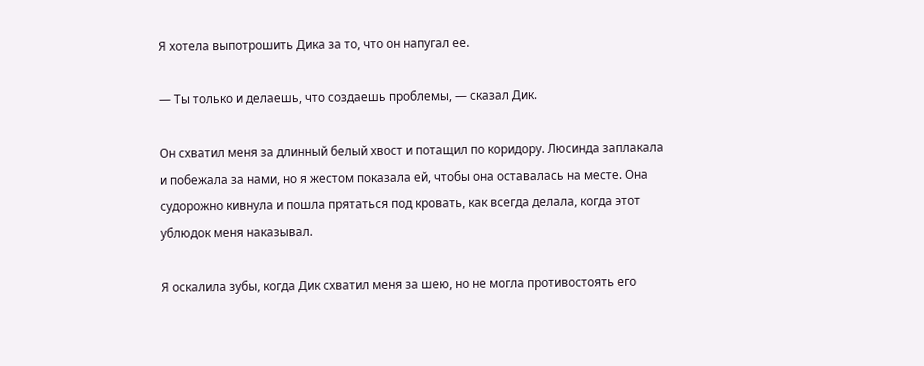Я хотела выпотрошить Дика за то, что он напугал ее.

— Ты только и делаешь, что создаешь проблемы, — сказал Дик.

Он схватил меня за длинный белый хвост и потащил по коридору. Люсинда заплакала и побежала за нами, но я жестом показала ей, чтобы она оставалась на месте. Она судорожно кивнула и пошла прятаться под кровать, как всегда делала, когда этот ублюдок меня наказывал.

Я оскалила зубы, когда Дик схватил меня за шею, но не могла противостоять его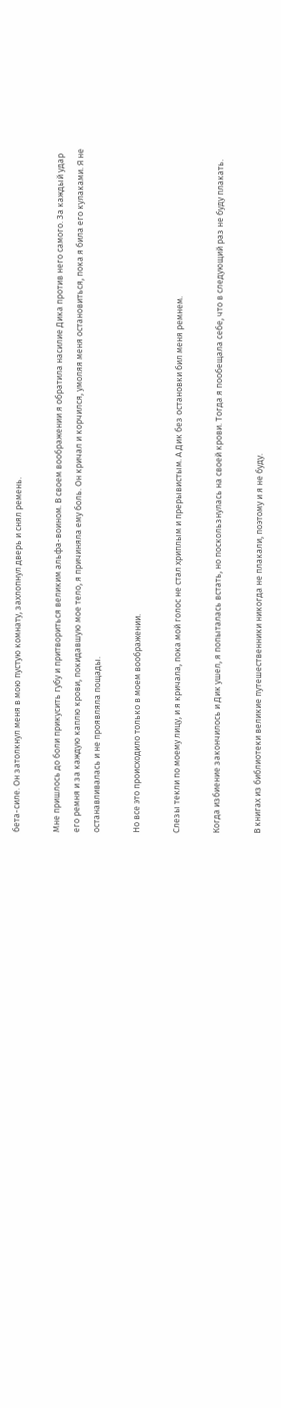бета-силе. Он затолкнул меня в мою пустую комнату, захлопнул дверь и снял ремень.

Мне пришлось до боли прикусить губу и притвориться великим альфа-воином. В своем воображении я обратила насилие Дика против него самого. За каждый удар его ремня и за каждую каплю крови, покидавшую мое тело, я причиняла ему боль. Он кричал и корчился, умоляя меня остановиться, пока я била его кулаками. Я не останавливалась и не проявляла пощады.

Но все это происходило только в моем воображении.

Слезы текли по моему лицу, и я кричала, пока мой голос не стал хриплым и прерывистым. А Дик без остановки бил меня ремнем.

Когда избиение закончилось и Дик ушел, я попыталась встать, но поскользнулась на своей крови. Тогда я пообещала себе, что в следующий раз не буду плакать.

В книгах из библиотеки великие путешественники никогда не плакали, поэтому и я не буду.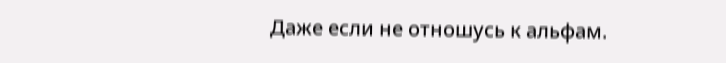Даже если не отношусь к альфам.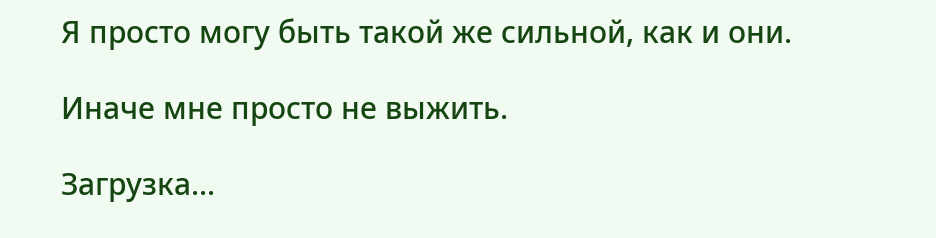Я просто могу быть такой же сильной, как и они.

Иначе мне просто не выжить.

Загрузка...